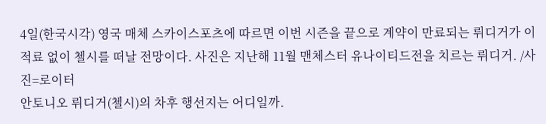4일(한국시각) 영국 매체 스카이스포츠에 따르면 이번 시즌을 끝으로 계약이 만료되는 뤼디거가 이적료 없이 첼시를 떠날 전망이다. 사진은 지난해 11월 맨체스터 유나이티드전을 치르는 뤼디거. /사진=로이터
안토니오 뤼디거(첼시)의 차후 행선지는 어디일까.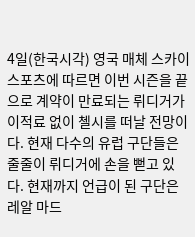4일(한국시각) 영국 매체 스카이스포츠에 따르면 이번 시즌을 끝으로 계약이 만료되는 뤼디거가 이적료 없이 첼시를 떠날 전망이다. 현재 다수의 유럽 구단들은 줄줄이 뤼디거에 손을 뻗고 있다. 현재까지 언급이 된 구단은 레알 마드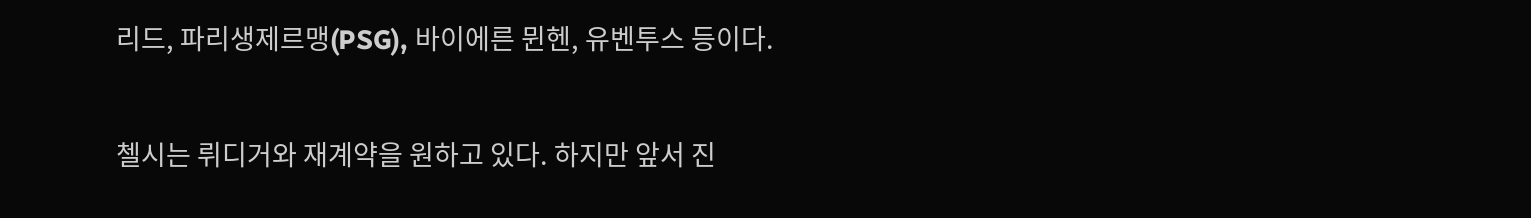리드, 파리생제르맹(PSG), 바이에른 뮌헨, 유벤투스 등이다.

첼시는 뤼디거와 재계약을 원하고 있다. 하지만 앞서 진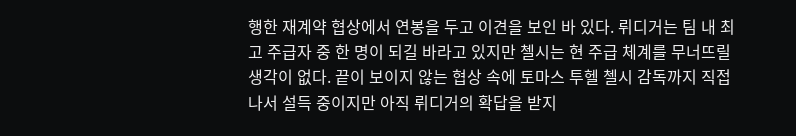행한 재계약 협상에서 연봉을 두고 이견을 보인 바 있다. 뤼디거는 팀 내 최고 주급자 중 한 명이 되길 바라고 있지만 첼시는 현 주급 체계를 무너뜨릴 생각이 없다. 끝이 보이지 않는 협상 속에 토마스 투헬 첼시 감독까지 직접 나서 설득 중이지만 아직 뤼디거의 확답을 받지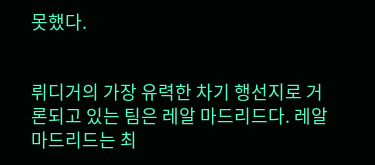못했다.


뤼디거의 가장 유력한 차기 행선지로 거론되고 있는 팀은 레알 마드리드다. 레알 마드리드는 최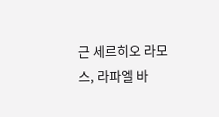근 세르히오 라모스, 라파엘 바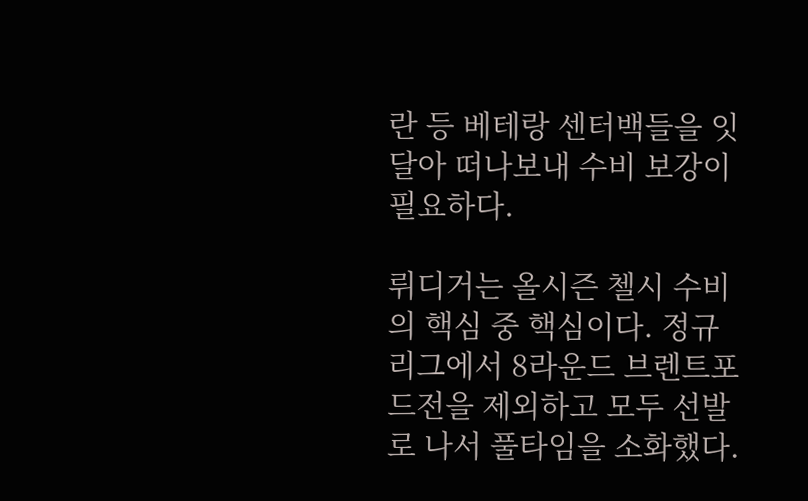란 등 베테랑 센터백들을 잇달아 떠나보내 수비 보강이 필요하다.

뤼디거는 올시즌 첼시 수비의 핵심 중 핵심이다. 정규 리그에서 8라운드 브렌트포드전을 제외하고 모두 선발로 나서 풀타임을 소화했다.